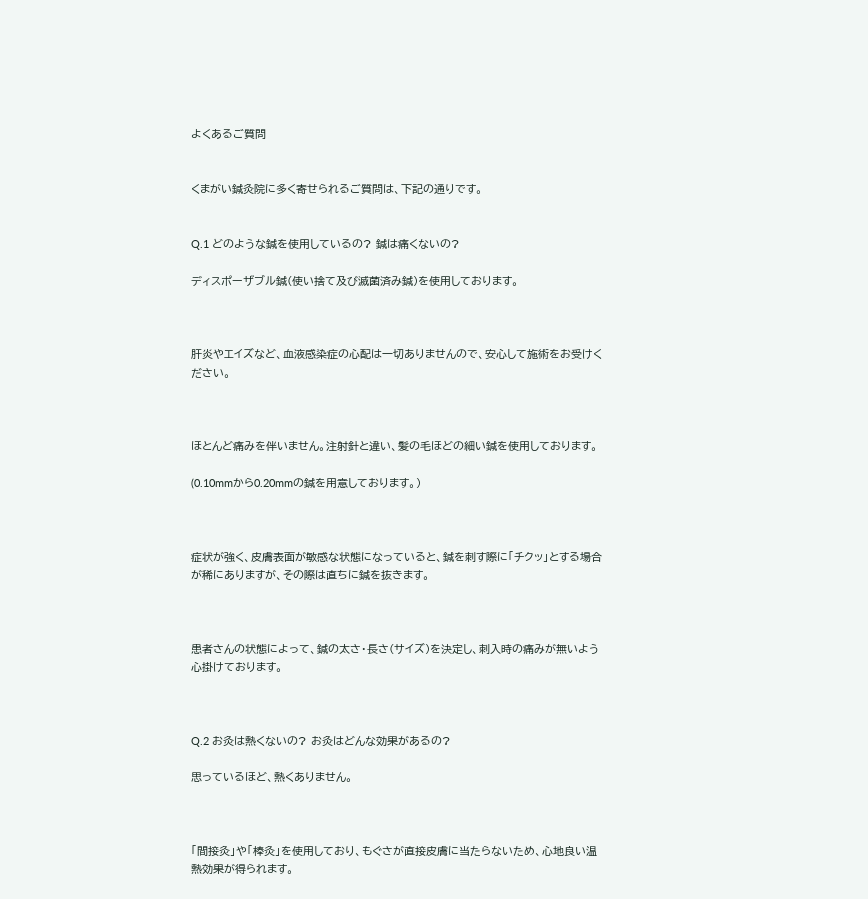よくあるご質問


くまがい鍼灸院に多く寄せられるご質問は、下記の通りです。


Q.1 どのような鍼を使用しているの? 鍼は痛くないの?

ディスポーザブル鍼(使い捨て及び滅菌済み鍼)を使用しております。



肝炎やエイズなど、血液感染症の心配は一切ありませんので、安心して施術をお受けください。



ほとんど痛みを伴いません。注射針と違い、髪の毛ほどの細い鍼を使用しております。

(0.10mmから0.20mmの鍼を用意しております。)



症状が強く、皮膚表面が敏感な状態になっていると、鍼を刺す際に「チクッ」とする場合が稀にありますが、その際は直ちに鍼を抜きます。



患者さんの状態によって、鍼の太さ・長さ(サイズ)を決定し、刺入時の痛みが無いよう心掛けております。



Q.2 お灸は熱くないの? お灸はどんな効果があるの?

思っているほど、熱くありません。



「間接灸」や「棒灸」を使用しており、もぐさが直接皮膚に当たらないため、心地良い温熱効果が得られます。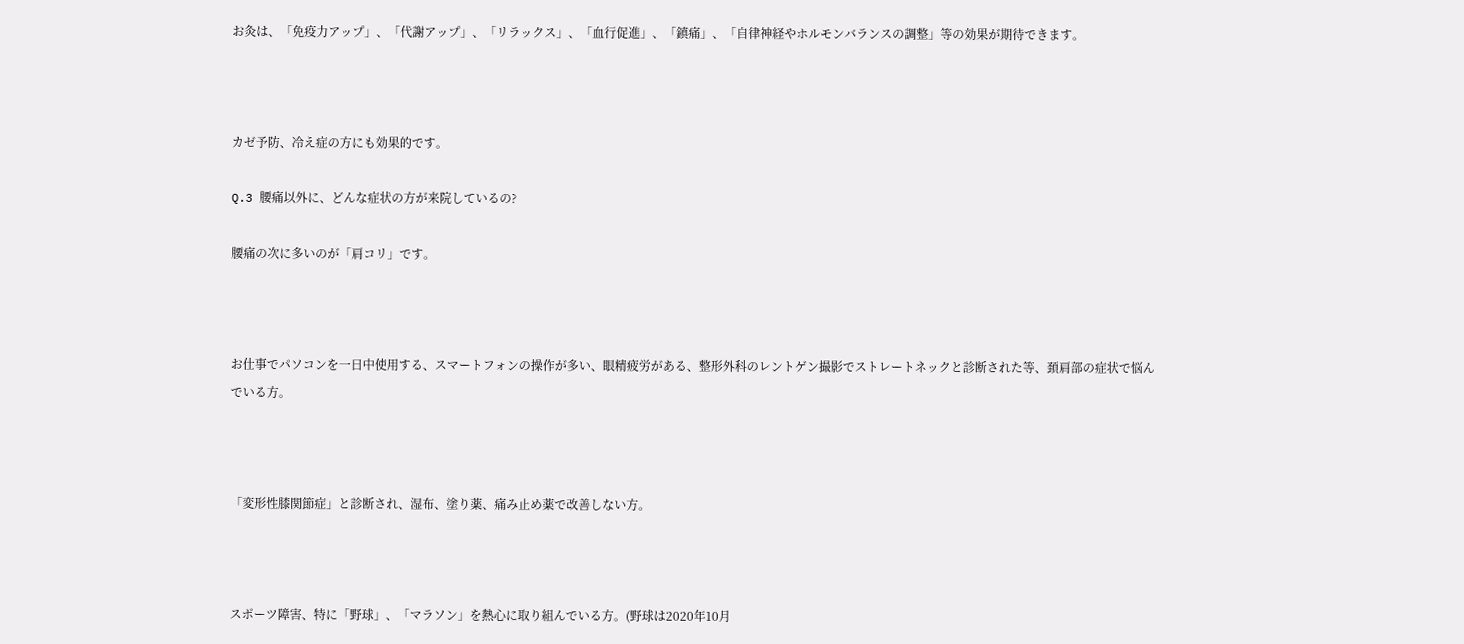お灸は、「免疫力アップ」、「代謝アップ」、「リラックス」、「血行促進」、「鎮痛」、「自律神経やホルモンバランスの調整」等の効果が期待できます。



カゼ予防、冷え症の方にも効果的です。

Q.3 腰痛以外に、どんな症状の方が来院しているの?

腰痛の次に多いのが「肩コリ」です。



お仕事でパソコンを一日中使用する、スマートフォンの操作が多い、眼精疲労がある、整形外科のレントゲン撮影でストレートネックと診断された等、頚肩部の症状で悩んでいる方。



「変形性膝関節症」と診断され、湿布、塗り薬、痛み止め薬で改善しない方。



スポーツ障害、特に「野球」、「マラソン」を熱心に取り組んでいる方。(野球は2020年10月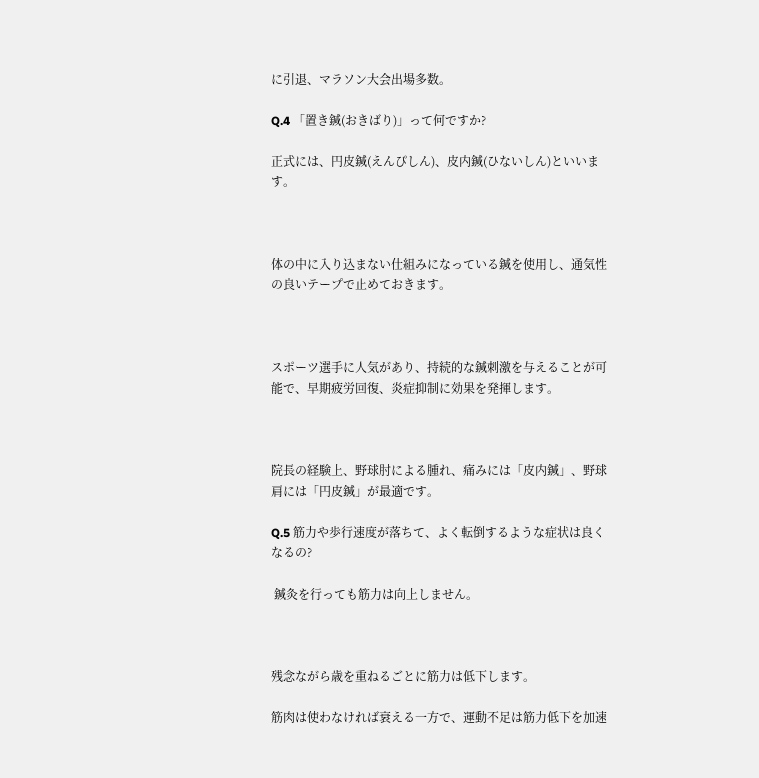に引退、マラソン大会出場多数。

Q.4 「置き鍼(おきばり)」って何ですか?

正式には、円皮鍼(えんぴしん)、皮内鍼(ひないしん)といいます。



体の中に入り込まない仕組みになっている鍼を使用し、通気性の良いテープで止めておきます。



スポーツ選手に人気があり、持続的な鍼刺激を与えることが可能で、早期疲労回復、炎症抑制に効果を発揮します。



院長の経験上、野球肘による腫れ、痛みには「皮内鍼」、野球肩には「円皮鍼」が最適です。

Q.5 筋力や歩行速度が落ちて、よく転倒するような症状は良くなるの?

 鍼灸を行っても筋力は向上しません。



残念ながら歳を重ねるごとに筋力は低下します。

筋肉は使わなければ衰える一方で、運動不足は筋力低下を加速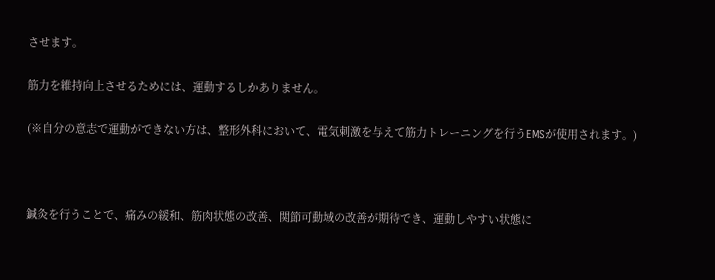させます。

筋力を維持向上させるためには、運動するしかありません。

(※自分の意志で運動ができない方は、整形外科において、電気刺激を与えて筋力トレーニングを行うEMSが使用されます。)



鍼灸を行うことで、痛みの緩和、筋肉状態の改善、関節可動域の改善が期待でき、運動しやすい状態に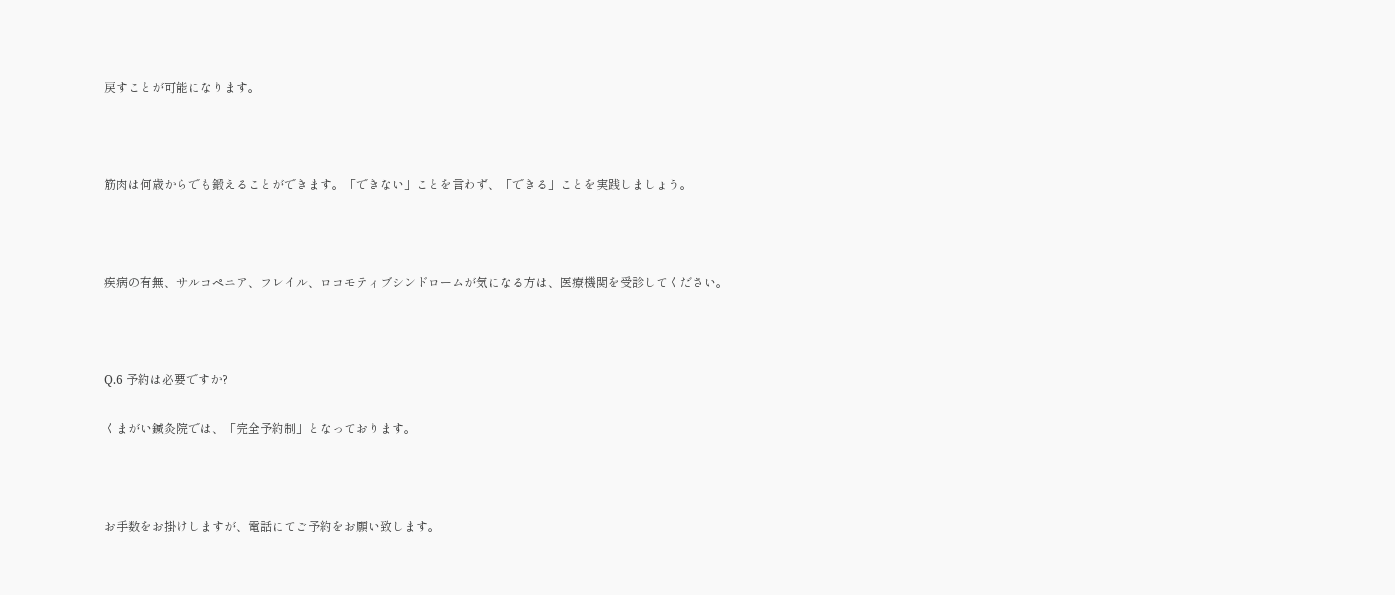戻すことが可能になります。



筋肉は何歳からでも鍛えることができます。「できない」ことを言わず、「できる」ことを実践しましょう。



疾病の有無、サルコペニア、フレイル、ロコモティブシンドロームが気になる方は、医療機関を受診してください。



Q.6 予約は必要ですか?

くまがい鍼灸院では、「完全予約制」となっております。



お手数をお掛けしますが、電話にてご予約をお願い致します。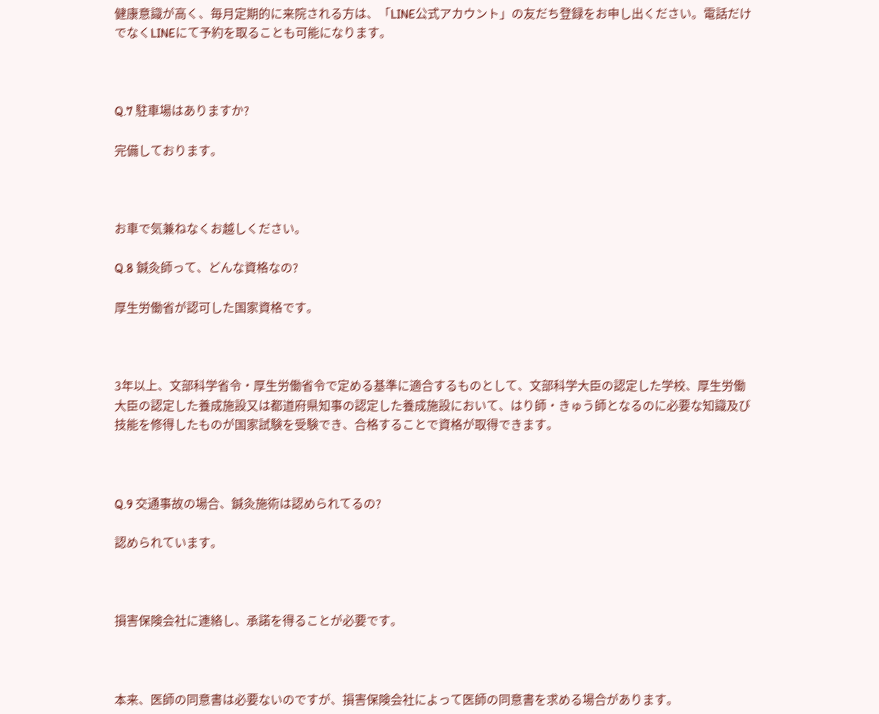健康意識が高く、毎月定期的に来院される方は、「LINE公式アカウント」の友だち登録をお申し出ください。電話だけでなくLINEにて予約を取ることも可能になります。



Q.7 駐車場はありますか?

完備しております。



お車で気兼ねなくお越しください。

Q.8 鍼灸師って、どんな資格なの?

厚生労働省が認可した国家資格です。



3年以上、文部科学省令・厚生労働省令で定める基準に適合するものとして、文部科学大臣の認定した学校、厚生労働大臣の認定した養成施設又は都道府県知事の認定した養成施設において、はり師・きゅう師となるのに必要な知識及び技能を修得したものが国家試験を受験でき、合格することで資格が取得できます。



Q.9 交通事故の場合、鍼灸施術は認められてるの?

認められています。



損害保険会社に連絡し、承諾を得ることが必要です。



本来、医師の同意書は必要ないのですが、損害保険会社によって医師の同意書を求める場合があります。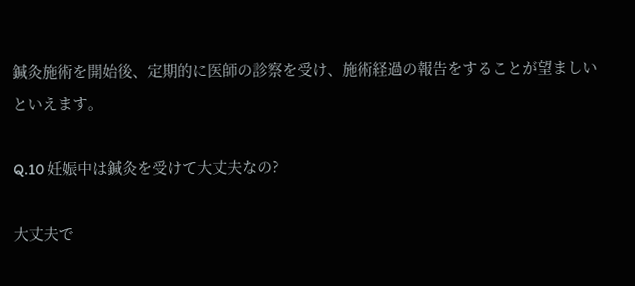鍼灸施術を開始後、定期的に医師の診察を受け、施術経過の報告をすることが望ましいといえます。

Q.10 妊娠中は鍼灸を受けて大丈夫なの?

大丈夫で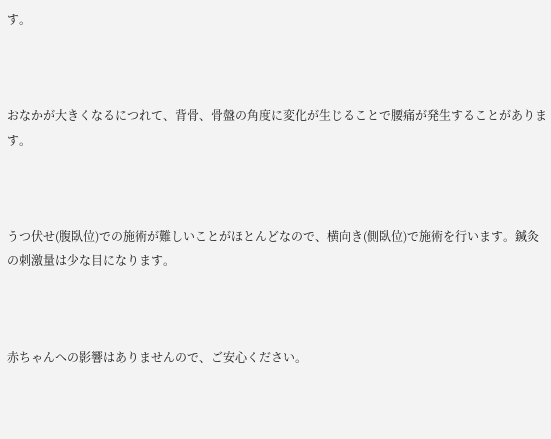す。



おなかが大きくなるにつれて、背骨、骨盤の角度に変化が生じることで腰痛が発生することがあります。



うつ伏せ(腹臥位)での施術が難しいことがほとんどなので、横向き(側臥位)で施術を行います。鍼灸の刺激量は少な目になります。



赤ちゃんへの影響はありませんので、ご安心ください。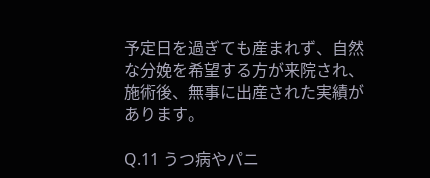予定日を過ぎても産まれず、自然な分娩を希望する方が来院され、施術後、無事に出産された実績があります。

Q.11 うつ病やパニ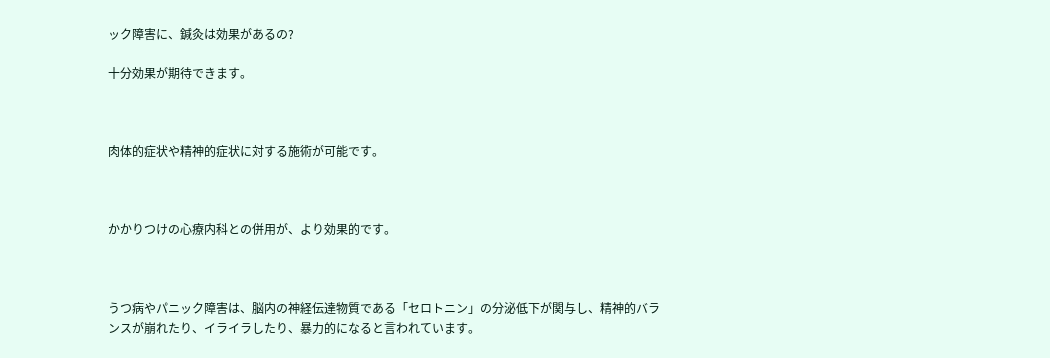ック障害に、鍼灸は効果があるの?

十分効果が期待できます。



肉体的症状や精神的症状に対する施術が可能です。



かかりつけの心療内科との併用が、より効果的です。



うつ病やパニック障害は、脳内の神経伝達物質である「セロトニン」の分泌低下が関与し、精神的バランスが崩れたり、イライラしたり、暴力的になると言われています。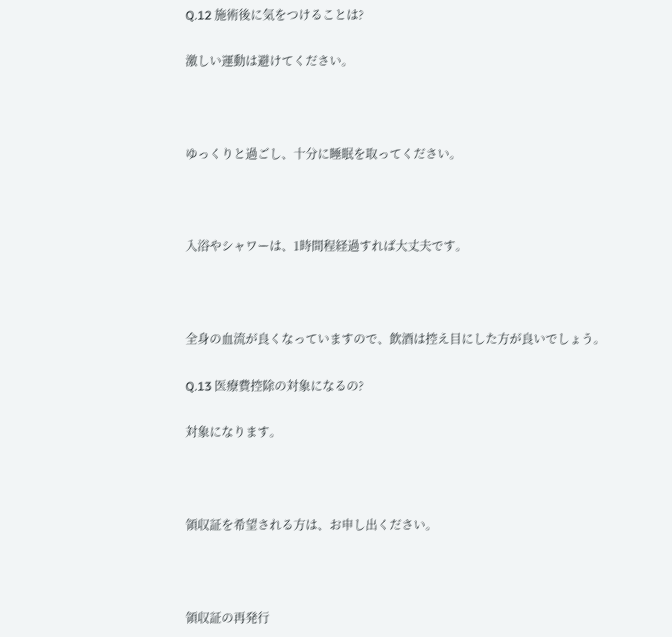Q.12 施術後に気をつけることは?

激しい運動は避けてください。



ゆっくりと過ごし、十分に睡眠を取ってください。



入浴やシャワーは、1時間程経過すれば大丈夫です。



全身の血流が良くなっていますので、飲酒は控え目にした方が良いでしょう。

Q.13 医療費控除の対象になるの?

対象になります。



領収証を希望される方は、お申し出ください。



領収証の再発行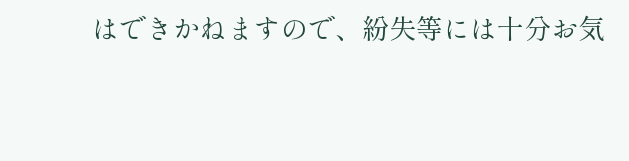はできかねますので、紛失等には十分お気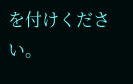を付けください。